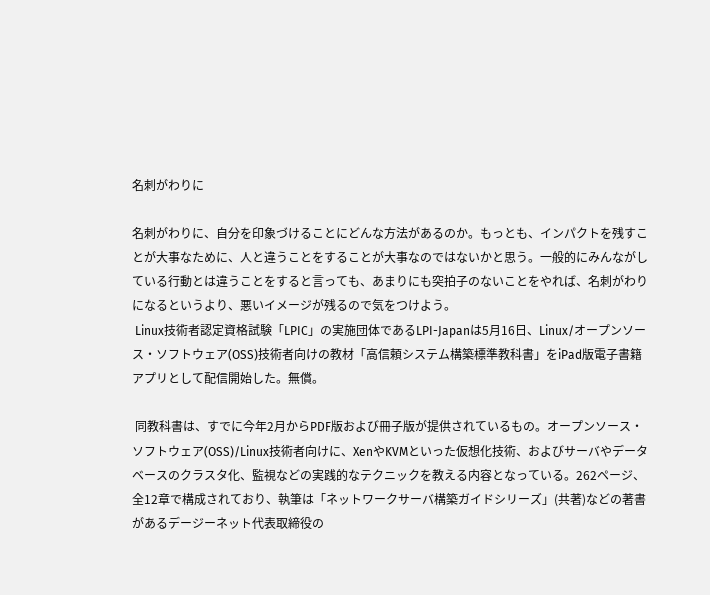名刺がわりに

名刺がわりに、自分を印象づけることにどんな方法があるのか。もっとも、インパクトを残すことが大事なために、人と違うことをすることが大事なのではないかと思う。一般的にみんながしている行動とは違うことをすると言っても、あまりにも突拍子のないことをやれば、名刺がわりになるというより、悪いイメージが残るので気をつけよう。
 Linux技術者認定資格試験「LPIC」の実施団体であるLPI-Japanは5月16日、Linux/オープンソース・ソフトウェア(OSS)技術者向けの教材「高信頼システム構築標準教科書」をiPad版電子書籍アプリとして配信開始した。無償。

 同教科書は、すでに今年2月からPDF版および冊子版が提供されているもの。オープンソース・ソフトウェア(OSS)/Linux技術者向けに、XenやKVMといった仮想化技術、およびサーバやデータベースのクラスタ化、監視などの実践的なテクニックを教える内容となっている。262ページ、全12章で構成されており、執筆は「ネットワークサーバ構築ガイドシリーズ」(共著)などの著書があるデージーネット代表取締役の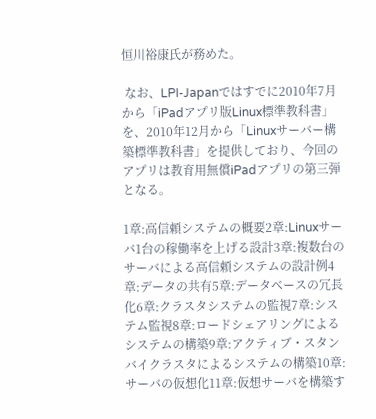恒川裕康氏が務めた。

 なお、LPI-Japanではすでに2010年7月から「iPadアプリ版Linux標準教科書」を、2010年12月から「Linuxサーバー構築標準教科書」を提供しており、今回のアプリは教育用無償iPadアプリの第三弾となる。

1章:高信頼システムの概要2章:Linuxサーバ1台の稼働率を上げる設計3章:複数台のサーバによる高信頼システムの設計例4章:データの共有5章:データベースの冗長化6章:クラスタシステムの監視7章:システム監視8章:ロードシェアリングによるシステムの構築9章:アクティブ・スタンバイクラスタによるシステムの構築10章:サーバの仮想化11章:仮想サーバを構築す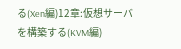る(Xen編)12章:仮想サーバを構築する(KVM編)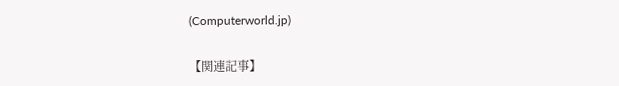(Computerworld.jp)

【関連記事】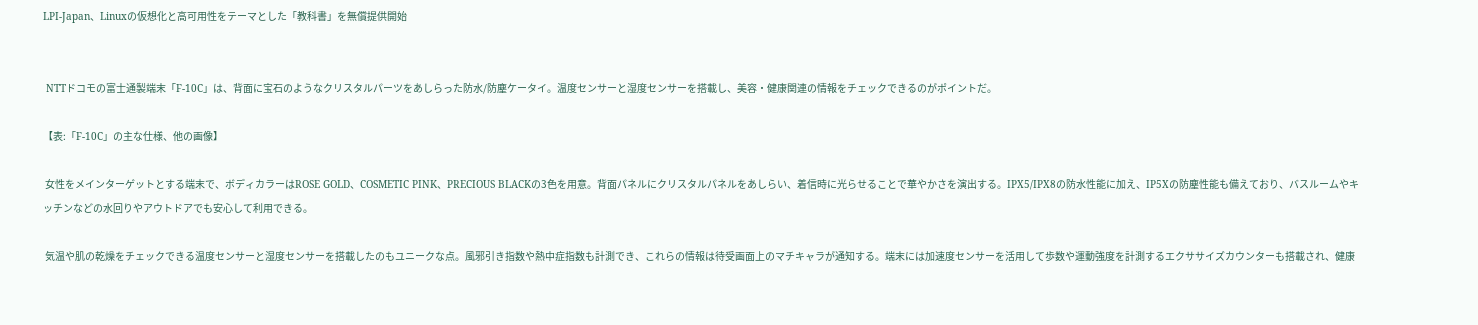LPI-Japan、Linuxの仮想化と高可用性をテーマとした「教科書」を無償提供開始


 NTTドコモの富士通製端末「F-10C」は、背面に宝石のようなクリスタルパーツをあしらった防水/防塵ケータイ。温度センサーと湿度センサーを搭載し、美容・健康関連の情報をチェックできるのがポイントだ。

【表:「F-10C」の主な仕様、他の画像】

 女性をメインターゲットとする端末で、ボディカラーはROSE GOLD、COSMETIC PINK、PRECIOUS BLACKの3色を用意。背面パネルにクリスタルパネルをあしらい、着信時に光らせることで華やかさを演出する。IPX5/IPX8の防水性能に加え、IP5Xの防塵性能も備えており、バスルームやキッチンなどの水回りやアウトドアでも安心して利用できる。

 気温や肌の乾燥をチェックできる温度センサーと湿度センサーを搭載したのもユニークな点。風邪引き指数や熱中症指数も計測でき、これらの情報は待受画面上のマチキャラが通知する。端末には加速度センサーを活用して歩数や運動強度を計測するエクササイズカウンターも搭載され、健康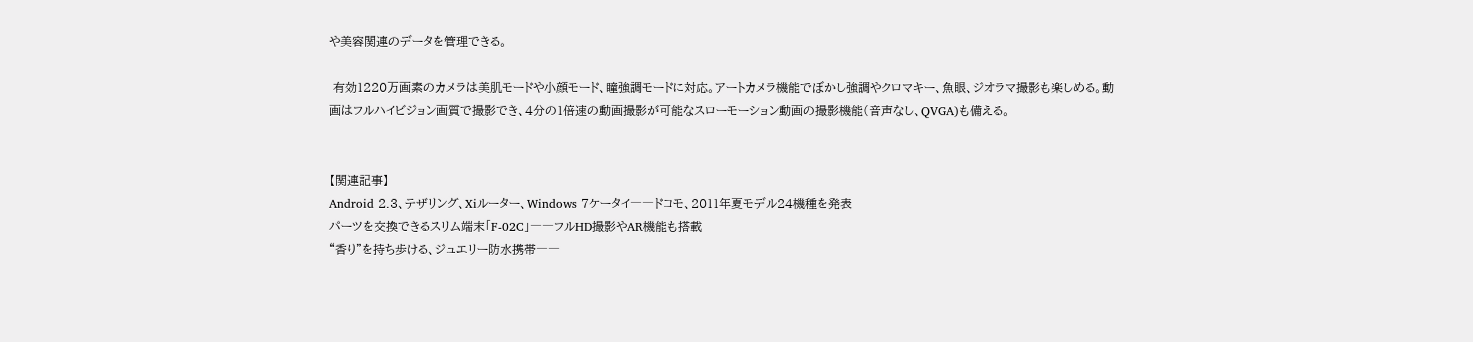や美容関連のデータを管理できる。

 有効1220万画素のカメラは美肌モードや小顔モード、瞳強調モードに対応。アートカメラ機能でぼかし強調やクロマキー、魚眼、ジオラマ撮影も楽しめる。動画はフルハイビジョン画質で撮影でき、4分の1倍速の動画撮影が可能なスローモーション動画の撮影機能(音声なし、QVGA)も備える。


【関連記事】
Android 2.3、テザリング、Xiルーター、Windows 7ケータイ――ドコモ、2011年夏モデル24機種を発表
パーツを交換できるスリム端末「F-02C」――フルHD撮影やAR機能も搭載
“香り”を持ち歩ける、ジュエリー防水携帯――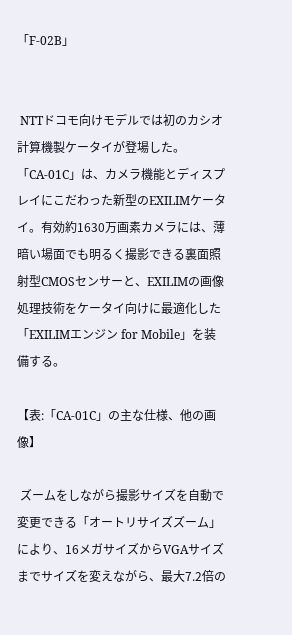「F-02B」


 NTTドコモ向けモデルでは初のカシオ計算機製ケータイが登場した。「CA-01C」は、カメラ機能とディスプレイにこだわった新型のEXILIMケータイ。有効約1630万画素カメラには、薄暗い場面でも明るく撮影できる裏面照射型CMOSセンサーと、EXILIMの画像処理技術をケータイ向けに最適化した「EXILIMエンジン for Mobile」を装備する。

【表:「CA-01C」の主な仕様、他の画像】

 ズームをしながら撮影サイズを自動で変更できる「オートリサイズズーム」により、16メガサイズからVGAサイズまでサイズを変えながら、最大7.2倍の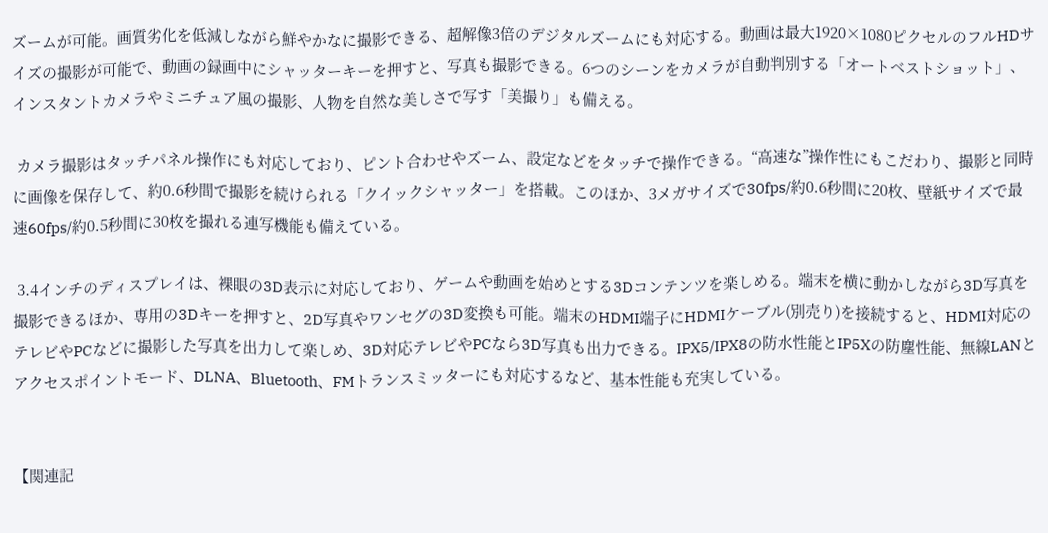ズームが可能。画質劣化を低減しながら鮮やかなに撮影できる、超解像3倍のデジタルズームにも対応する。動画は最大1920×1080ピクセルのフルHDサイズの撮影が可能で、動画の録画中にシャッターキーを押すと、写真も撮影できる。6つのシーンをカメラが自動判別する「オートベストショット」、インスタントカメラやミニチュア風の撮影、人物を自然な美しさで写す「美撮り」も備える。

 カメラ撮影はタッチパネル操作にも対応しており、ピント合わせやズーム、設定などをタッチで操作できる。“高速な”操作性にもこだわり、撮影と同時に画像を保存して、約0.6秒間で撮影を続けられる「クイックシャッター」を搭載。このほか、3メガサイズで30fps/約0.6秒間に20枚、壁紙サイズで最速60fps/約0.5秒間に30枚を撮れる連写機能も備えている。

 3.4インチのディスプレイは、裸眼の3D表示に対応しており、ゲームや動画を始めとする3Dコンテンツを楽しめる。端末を横に動かしながら3D写真を撮影できるほか、専用の3Dキーを押すと、2D写真やワンセグの3D変換も可能。端末のHDMI端子にHDMIケーブル(別売り)を接続すると、HDMI対応のテレビやPCなどに撮影した写真を出力して楽しめ、3D対応テレビやPCなら3D写真も出力できる。IPX5/IPX8の防水性能とIP5Xの防塵性能、無線LANとアクセスポイントモード、DLNA、Bluetooth、FMトランスミッターにも対応するなど、基本性能も充実している。


【関連記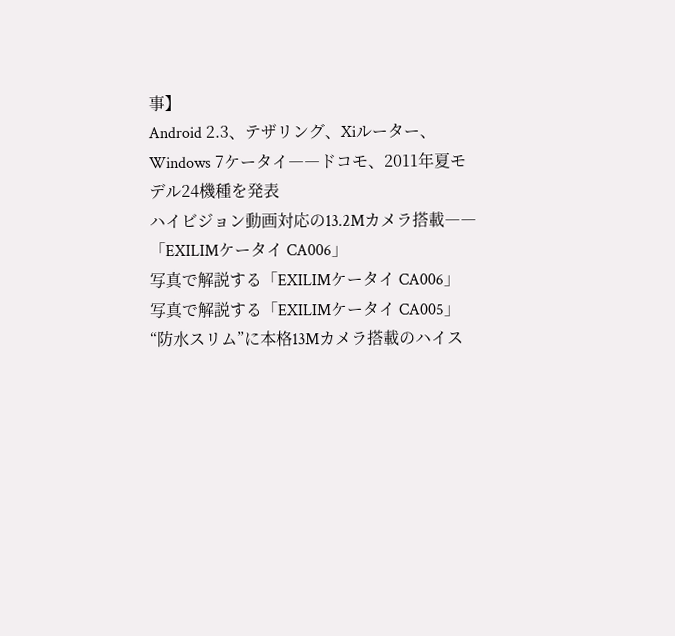事】
Android 2.3、テザリング、Xiルーター、Windows 7ケータイ――ドコモ、2011年夏モデル24機種を発表
ハイビジョン動画対応の13.2Mカメラ搭載――「EXILIMケータイ CA006」
写真で解説する「EXILIMケータイ CA006」
写真で解説する「EXILIMケータイ CA005」
“防水スリム”に本格13Mカメラ搭載のハイス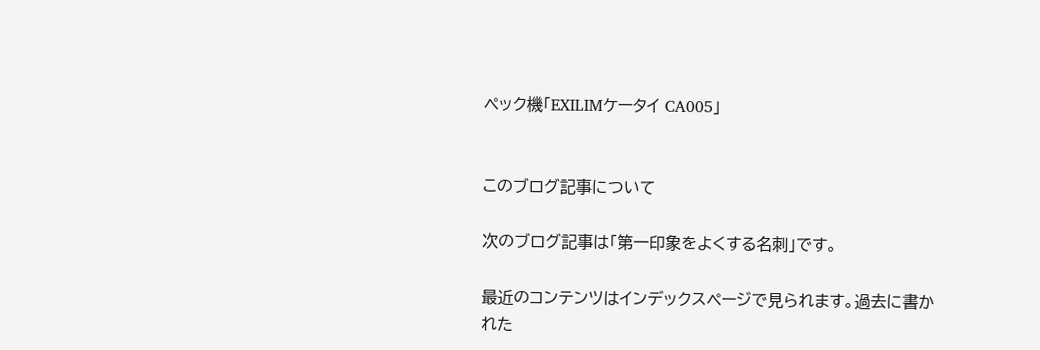ペック機「EXILIMケータイ CA005」


このブログ記事について

次のブログ記事は「第一印象をよくする名刺」です。

最近のコンテンツはインデックスページで見られます。過去に書かれた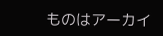ものはアーカイ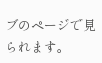ブのページで見られます。